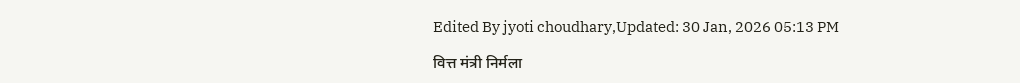Edited By jyoti choudhary,Updated: 30 Jan, 2026 05:13 PM

वित्त मंत्री निर्मला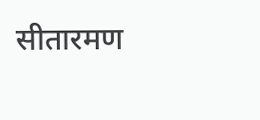सीतारमण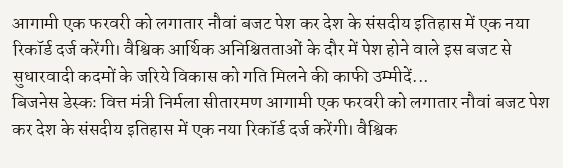आगामी एक फरवरी को लगातार नौवां बजट पेश कर देश के संसदीय इतिहास में एक नया रिकॉर्ड दर्ज करेंगी। वैश्विक आर्थिक अनिश्चितताओं के दौर में पेश होने वाले इस बजट से सुधारवादी कदमों के जरिये विकास को गति मिलने की काफी उम्मीदें...
बिजनेस डेस्कः वित्त मंत्री निर्मला सीतारमण आगामी एक फरवरी को लगातार नौवां बजट पेश कर देश के संसदीय इतिहास में एक नया रिकॉर्ड दर्ज करेंगी। वैश्विक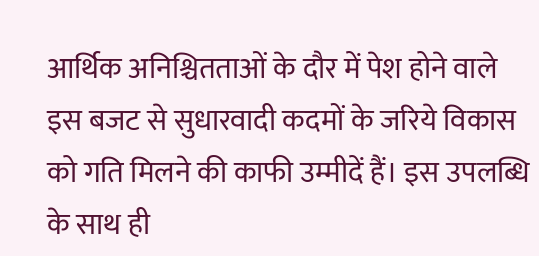आर्थिक अनिश्चितताओं के दौर में पेश होने वाले इस बजट से सुधारवादी कदमों के जरिये विकास को गति मिलने की काफी उम्मीदें हैं। इस उपलब्धि के साथ ही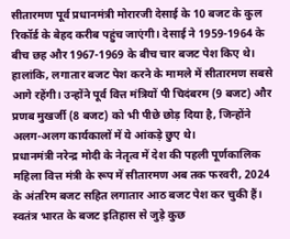सीतारमण पूर्व प्रधानमंत्री मोरारजी देसाई के 10 बजट के कुल रिकॉर्ड के बेहद करीब पहुंच जाएंगी। देसाई ने 1959-1964 के बीच छह और 1967-1969 के बीच चार बजट पेश किए थे। हालांकि, लगातार बजट पेश करने के मामले में सीतारमण सबसे आगे रहेंगी। उन्होंने पूर्व वित्त मंत्रियों पी चिदंबरम (9 बजट) और प्रणब मुखर्जी (8 बजट) को भी पीछे छोड़ दिया है, जिन्होंने अलग-अलग कार्यकालों में ये आंकड़े छुए थे।
प्रधानमंत्री नरेन्द्र मोदी के नेतृत्व में देश की पहली पूर्णकालिक महिला वित्त मंत्री के रूप में सीतारमण अब तक फरवरी, 2024 के अंतरिम बजट सहित लगातार आठ बजट पेश कर चुकी हैं। स्वतंत्र भारत के बजट इतिहास से जुड़े कुछ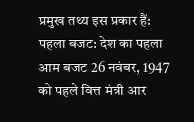प्रमुख तथ्य इस प्रकार हैं:
पहला बजट: देश का पहला आम बजट 26 नवंबर, 1947 को पहले वित्त मंत्री आर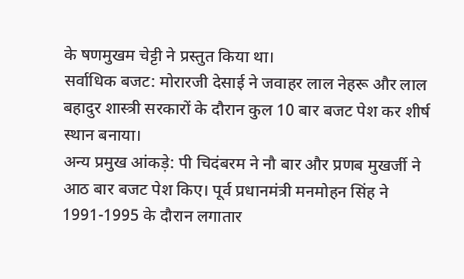के षणमुखम चेट्टी ने प्रस्तुत किया था।
सर्वाधिक बजट: मोरारजी देसाई ने जवाहर लाल नेहरू और लाल बहादुर शास्त्री सरकारों के दौरान कुल 10 बार बजट पेश कर शीर्ष स्थान बनाया।
अन्य प्रमुख आंकड़े: पी चिदंबरम ने नौ बार और प्रणब मुखर्जी ने आठ बार बजट पेश किए। पूर्व प्रधानमंत्री मनमोहन सिंह ने 1991-1995 के दौरान लगातार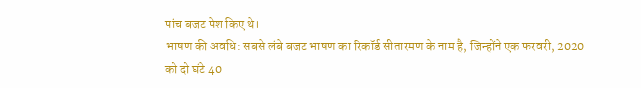पांच बजट पेश किए थे।
भाषण की अवधि: सबसे लंबे बजट भाषण का रिकॉर्ड सीतारमण के नाम है, जिन्होंने एक फरवरी, 2020 को दो घंटे 40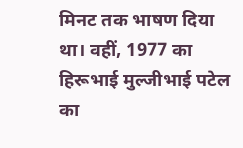मिनट तक भाषण दिया था। वहीं, 1977 का हिरूभाई मुल्जीभाई पटेल का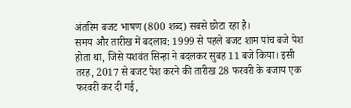अंतरिम बजट भाषण (800 शब्द) सबसे छोटा रहा है।
समय और तारीख में बदलाव: 1999 से पहले बजट शाम पांच बजे पेश होता था, जिसे यशवंत सिन्हा ने बदलकर सुबह 11 बजे किया। इसी तरह, 2017 से बजट पेश करने की तारीख 28 फरवरी के बजाय एक फरवरी कर दी गई,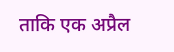ताकि एक अप्रैल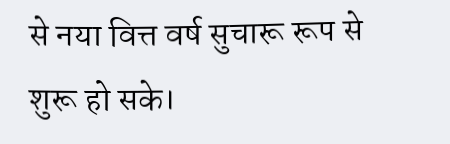से नया वित्त वर्ष सुचारू रूप से शुरू हो सके।